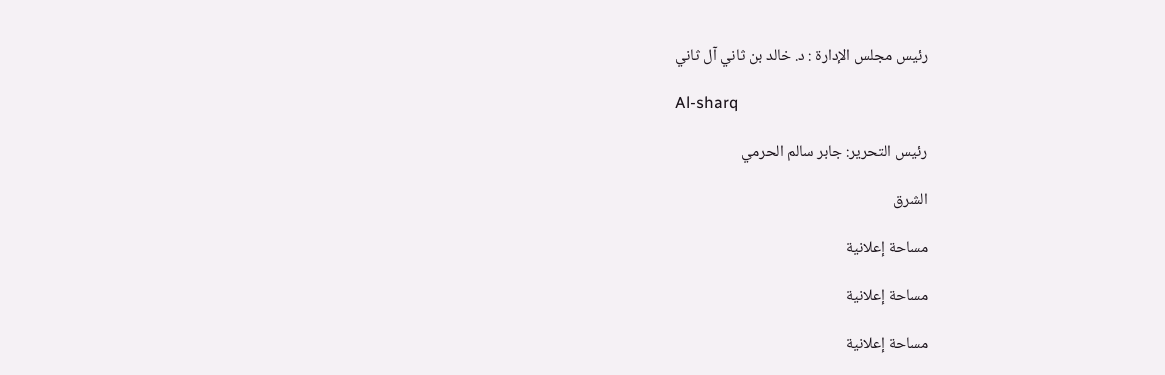رئيس مجلس الإدارة : د. خالد بن ثاني آل ثاني

Al-sharq

رئيس التحرير: جابر سالم الحرمي

الشرق

مساحة إعلانية

مساحة إعلانية

مساحة إعلانية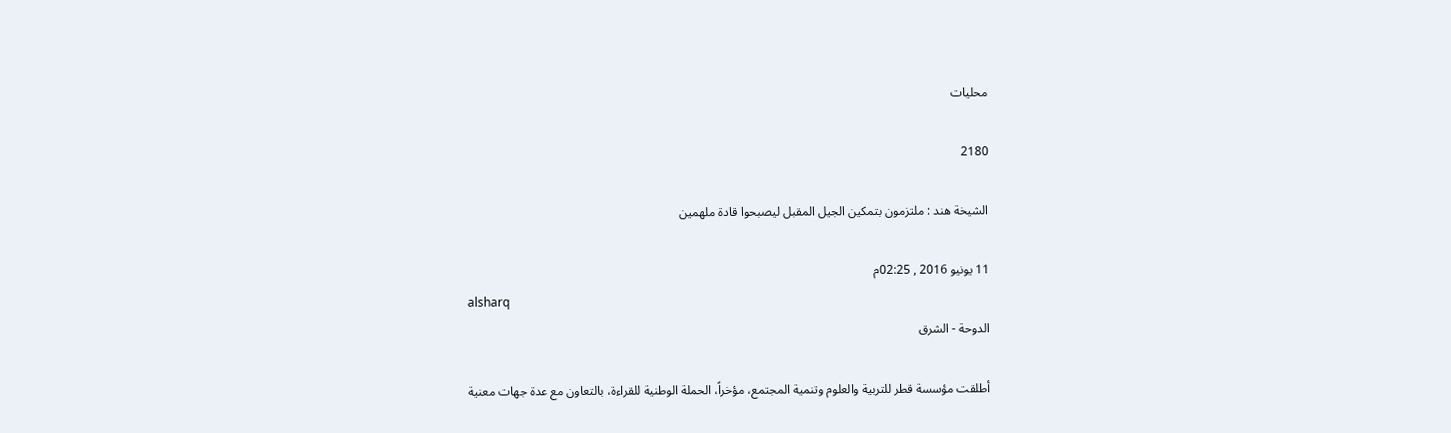محليات

2180

الشيخة هند : ملتزمون بتمكين الجيل المقبل ليصبحوا قادة ملهمين

11 يونيو 2016 , 02:25م
alsharq
الدوحة - الشرق

أطلقت مؤسسة قطر للتربية والعلوم وتنمية المجتمع، مؤخراً، الحملة الوطنية للقراءة، بالتعاون مع عدة جهات معنية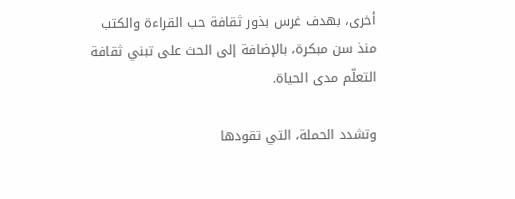أخرى، بهدف غرس بذور ثقافة حب القراءة والكتب منذ سن مبكرة، بالإضافة إلى الحث على تبني ثقافة التعلّم مدى الحياة.

وتشدد الحملة، التي تقودها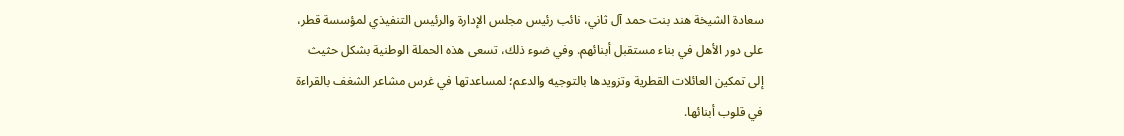سعادة الشيخة هند بنت حمد آل ثاني، نائب رئيس مجلس الإدارة والرئيس التنفيذي لمؤسسة قطر، على دور الأهل في بناء مستقبل أبنائهم. وفي ضوء ذلك، تسعى هذه الحملة الوطنية بشكل حثيث إلى تمكين العائلات القطرية وتزويدها بالتوجيه والدعم؛ لمساعدتها في غرس مشاعر الشغف بالقراءة في قلوب أبنائها.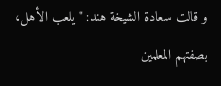و قالت سعادة الشيخة هند: "يلعب الأهل، بصفتهم المعلمين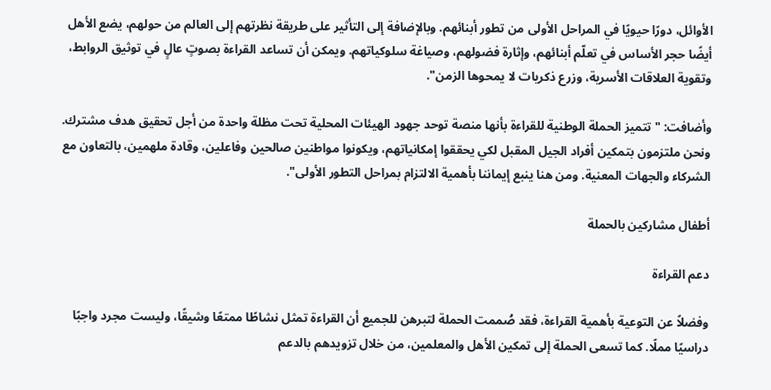الأوائل، دورًا حيويًا في المراحل الأولى من تطور أبنائهم. وبالإضافة إلى التأثير على طريقة نظرتهم إلى العالم من حولهم، يضع الأهل أيضًا حجر الأساس في تعلّم أبنائهم، وإثارة فضولهم، وصياغة سلوكياتهم. ويمكن أن تساعد القراءة بصوتٍ عالٍ في توثيق الروابط، وتقوية العلاقات الأسرية، وزرع ذكريات لا يمحوها الزمن".

وأضافت: "تتميز الحملة الوطنية للقراءة بأنها منصة توحد جهود الهيئات المحلية تحت مظلة واحدة من أجل تحقيق هدف مشترك. ونحن ملتزمون بتمكين أفراد الجيل المقبل لكي يحققوا إمكانياتهم، ويكونوا مواطنين صالحين وفاعلين، وقادة ملهمين، بالتعاون مع الشركاء والجهات المعنية. ومن هنا ينبع إيماننا بأهمية الالتزام بمراحل التطور الأولى".

أطفال مشاركين بالحملة

دعم القراءة

وفضلاً عن التوعية بأهمية القراءة، فقد صُممت الحملة لتبرهن للجميع أن القراءة تمثل نشاطًا ممتعًا وشيقًا، وليست مجرد واجبًا دراسيًا مملًا. كما تسعى الحملة إلى تمكين الأهل والمعلمين، من خلال تزويدهم بالدعم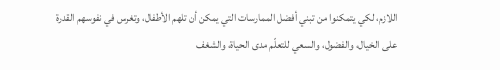اللازم، لكي يتمكنوا من تبني أفضل الممارسات التي يمكن أن تلهم الأطفال، وتغرس في نفوسهم القدرة على الخيال، والفضول، والسعي للتعلّم مدى الحياة، والشغف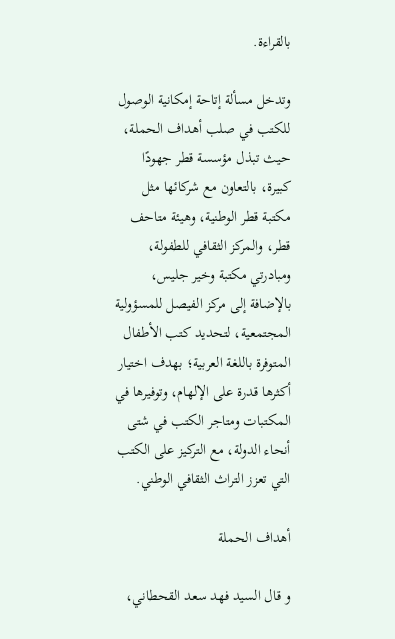بالقراءة.

وتدخل مسألة إتاحة إمكانية الوصول للكتب في صلب أهداف الحملة، حيث تبذل مؤسسة قطر جهودًا كبيرة، بالتعاون مع شركائها مثل مكتبة قطر الوطنية، وهيئة متاحف قطر، والمركز الثقافي للطفولة، ومبادرتي مكتبة وخير جليس، بالإضافة إلى مركز الفيصل للمسؤولية المجتمعية، لتحديد كتب الأطفال المتوفرة باللغة العربية؛ بهدف اختيار أكثرها قدرة على الإلهام، وتوفيرها في المكتبات ومتاجر الكتب في شتى أنحاء الدولة، مع التركيز على الكتب التي تعزز التراث الثقافي الوطني.

أهداف الحملة

و قال السيد فهد سعد القحطاني،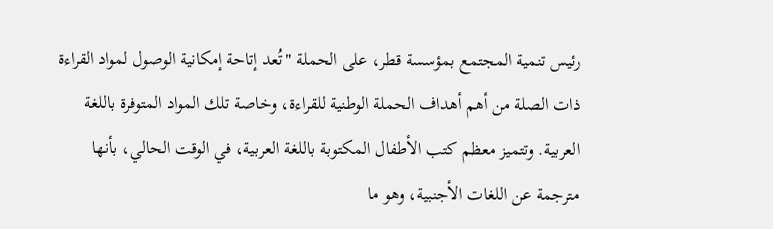رئيس تنمية المجتمع بمؤسسة قطر، على الحملة "تُعد إتاحة إمكانية الوصول لمواد القراءة ذات الصلة من أهم أهداف الحملة الوطنية للقراءة، وخاصة تلك المواد المتوفرة باللغة العربية. وتتميز معظم كتب الأطفال المكتوبة باللغة العربية، في الوقت الحالي، بأنها مترجمة عن اللغات الأجنبية، وهو ما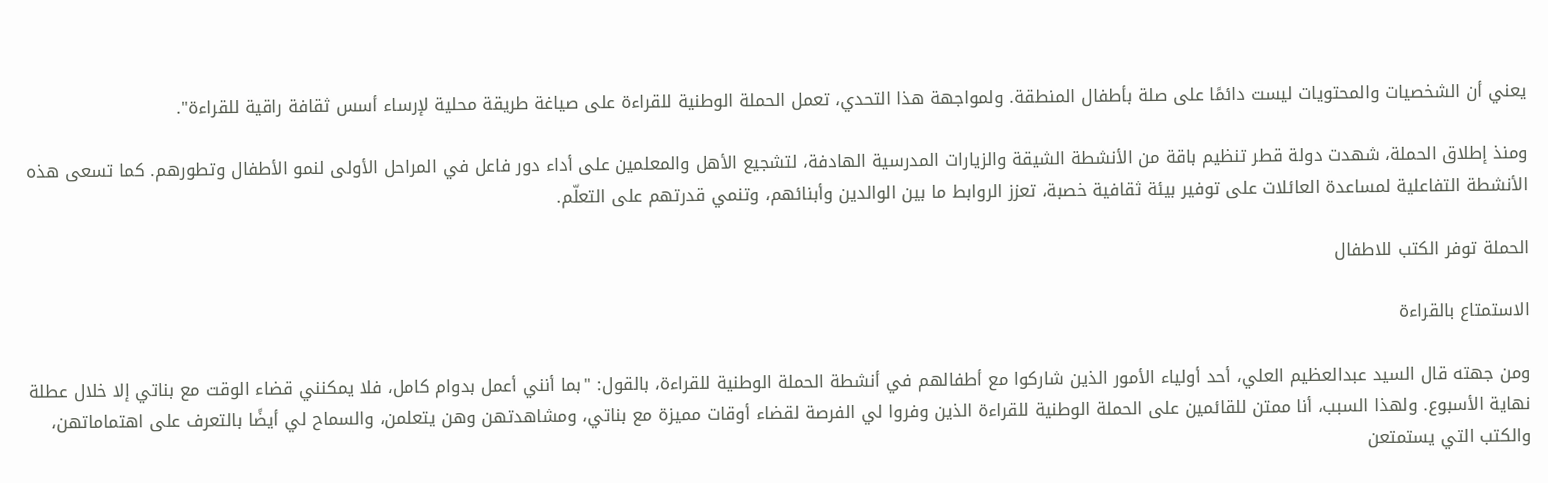يعني أن الشخصيات والمحتويات ليست دائمًا على صلة بأطفال المنطقة. ولمواجهة هذا التحدي، تعمل الحملة الوطنية للقراءة على صياغة طريقة محلية لإرساء أسس ثقافة راقية للقراءة".

ومنذ إطلاق الحملة، شهدت دولة قطر تنظيم باقة من الأنشطة الشيقة والزيارات المدرسية الهادفة، لتشجيع الأهل والمعلمين على أداء دور فاعل في المراحل الأولى لنمو الأطفال وتطورهم. كما تسعى هذه الأنشطة التفاعلية لمساعدة العائلات على توفير بيئة ثقافية خصبة، تعزز الروابط ما بين الوالدين وأبنائهم، وتنمي قدرتهم على التعلّم.

الحملة توفر الكتب للاطفال

الاستمتاع بالقراءة

ومن جهته قال السيد عبدالعظيم العلي، أحد أولياء الأمور الذين شاركوا مع أطفالهم في أنشطة الحملة الوطنية للقراءة، بالقول: "بما أنني أعمل بدوام كامل، فلا يمكنني قضاء الوقت مع بناتي إلا خلال عطلة نهاية الأسبوع. ولهذا السبب، أنا ممتن للقائمين على الحملة الوطنية للقراءة الذين وفروا لي الفرصة لقضاء أوقات مميزة مع بناتي، ومشاهدتهن وهن يتعلمن، والسماح لي أيضًا بالتعرف على اهتماماتهن، والكتب التي يستمتعن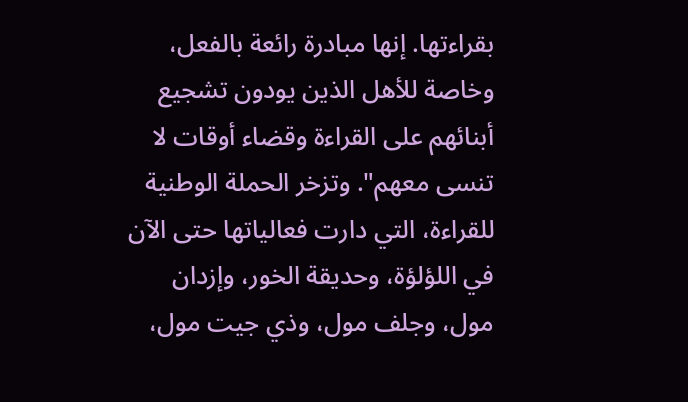بقراءتها. إنها مبادرة رائعة بالفعل، وخاصة للأهل الذين يودون تشجيع أبنائهم على القراءة وقضاء أوقات لا تنسى معهم". وتزخر الحملة الوطنية للقراءة، التي دارت فعالياتها حتى الآن في اللؤلؤة، وحديقة الخور، وإزدان مول، وجلف مول، وذي جيت مول،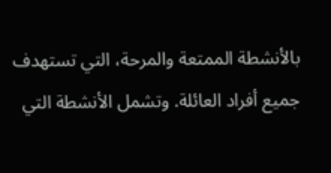بالأنشطة الممتعة والمرحة، التي تستهدف جميع أفراد العائلة. وتشمل الأنشطة التي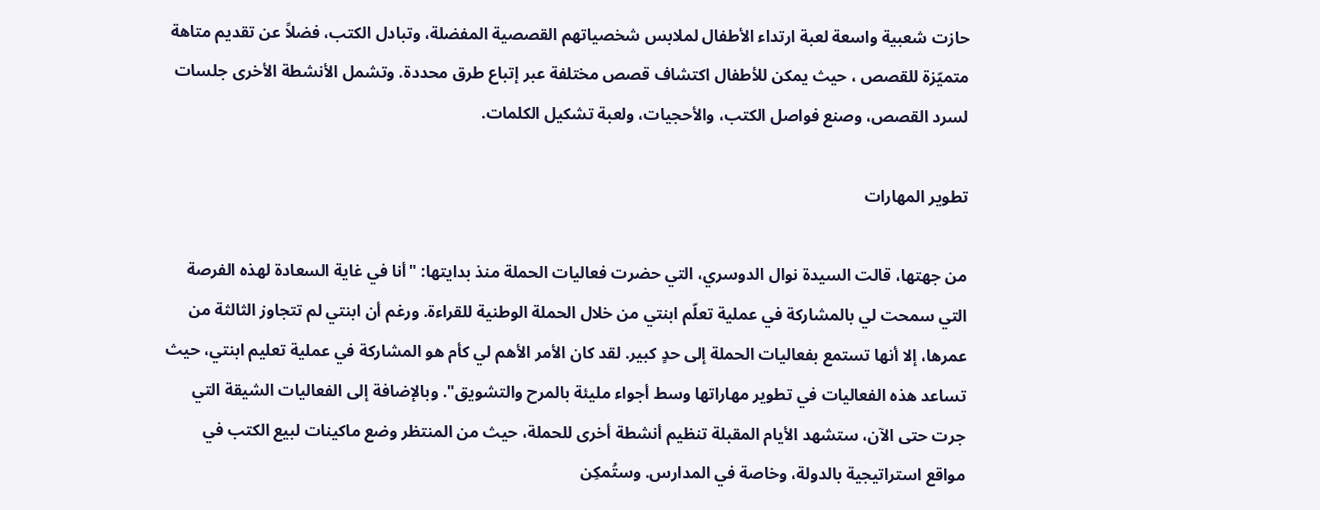حازت شعبية واسعة لعبة ارتداء الأطفال لملابس شخصياتهم القصصية المفضلة، وتبادل الكتب، فضلاً عن تقديم متاهة متميّزة للقصص ، حيث يمكن للأطفال اكتشاف قصص مختلفة عبر إتباع طرق محددة. وتشمل الأنشطة الأخرى جلسات لسرد القصص، وصنع فواصل الكتب، والأحجيات، ولعبة تشكيل الكلمات.

تطوير المهارات

من جهتها، قالت السيدة نوال الدوسري، التي حضرت فعاليات الحملة منذ بدايتها: "أنا في غاية السعادة لهذه الفرصة التي سمحت لي بالمشاركة في عملية تعلّم ابنتي من خلال الحملة الوطنية للقراءة. ورغم أن ابنتي لم تتجاوز الثالثة من عمرها، إلا أنها تستمع بفعاليات الحملة إلى حدٍ كبير. لقد كان الأمر الأهم لي كأم هو المشاركة في عملية تعليم ابنتي، حيث تساعد هذه الفعاليات في تطوير مهاراتها وسط أجواء مليئة بالمرح والتشويق". وبالإضافة إلى الفعاليات الشيقة التي جرت حتى الآن، ستشهد الأيام المقبلة تنظيم أنشطة أخرى للحملة، حيث من المنتظر وضع ماكينات لبيع الكتب في مواقع استراتيجية بالدولة، وخاصة في المدارس. وستُمكِن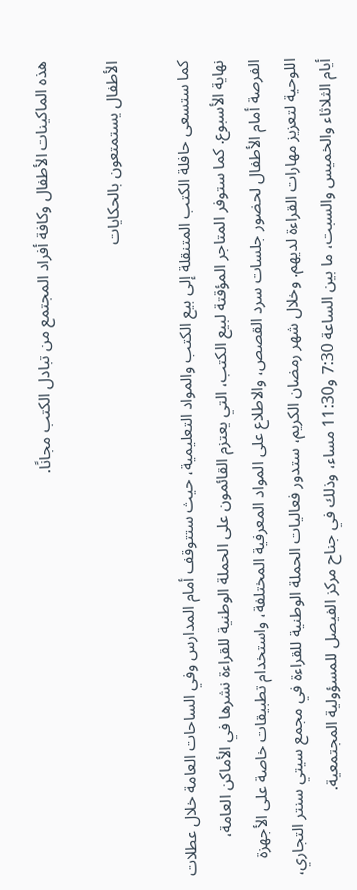هذه الماكينات الأطفال وكافة أفراد المجتمع من تبادل الكتب مجانًا.

الأطفال يستمتعون بالحكايات

كما ستسعى حافلة الكتب المتنقلة إلى بيع الكتب والمواد التعليمية، حيث ستتوقف أمام المدارس وفي الساحات العامة خلال عطلات نهاية الأسبوع. كما ستوفر المتاجر المؤقتة لبيع الكتب، التي يعتزم القائمون على الحملة الوطنية للقراءة نشرها في الأماكن العامة، الفرصة أمام الأطفال لحضور جلسات سرد القصص، والاطلاع على المواد المعرفية المختلفة، واستخدام تطبيقات خاصة على الأجهزة اللوحية لتعزيز مهارات القراءة لديهم. وخلال شهر رمضان الكريم، ستدور فعاليات الحملة الوطنية للقراءة في مجمع سيتي سنتر التجاري، أيام الثلاثاء والخميس والسبت، ما بين الساعة 7:30 و11:30 مساء، وذلك في جناح مركز الفيصل للمسؤولية المجتمعية.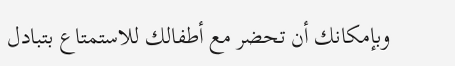وبإمكانك أن تحضر مع أطفالك للاستمتاع بتبادل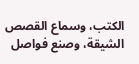الكتب، وسماع القصص الشيقة، وصنع فواصل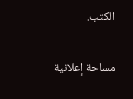الكتب.

مساحة إعلانية